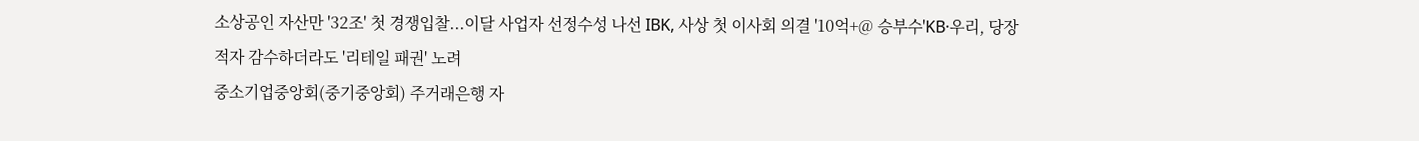소상공인 자산만 '32조' 첫 경쟁입찰...이달 사업자 선정수성 나선 IBK, 사상 첫 이사회 의결 '10억+@ 승부수'KB·우리, 당장 적자 감수하더라도 '리테일 패권' 노려
중소기업중앙회(중기중앙회) 주거래은행 자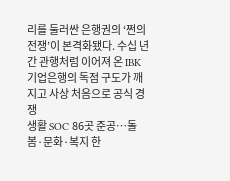리를 둘러싼 은행권의 ‘쩐의 전쟁’이 본격화됐다. 수십 년간 관행처럼 이어져 온 IBK기업은행의 독점 구도가 깨지고 사상 처음으로 공식 경쟁
생활 SOC 86곳 준공…돌봄·문화·복지 한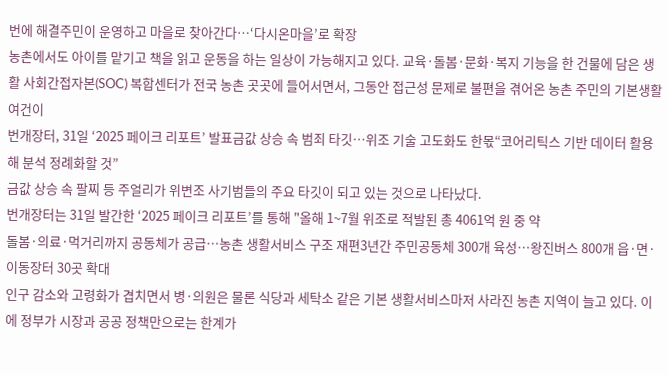번에 해결주민이 운영하고 마을로 찾아간다…‘다시온마을’로 확장
농촌에서도 아이를 맡기고 책을 읽고 운동을 하는 일상이 가능해지고 있다. 교육·돌봄·문화·복지 기능을 한 건물에 담은 생활 사회간접자본(SOC) 복합센터가 전국 농촌 곳곳에 들어서면서, 그동안 접근성 문제로 불편을 겪어온 농촌 주민의 기본생활 여건이
번개장터, 31일 ‘2025 페이크 리포트’ 발표금값 상승 속 범죄 타깃⋯위조 기술 고도화도 한몫“코어리틱스 기반 데이터 활용해 분석 정례화할 것”
금값 상승 속 팔찌 등 주얼리가 위변조 사기범들의 주요 타깃이 되고 있는 것으로 나타났다.
번개장터는 31일 발간한 ‘2025 페이크 리포트’를 통해 "올해 1~7월 위조로 적발된 총 4061억 원 중 약
돌봄·의료·먹거리까지 공동체가 공급…농촌 생활서비스 구조 재편3년간 주민공동체 300개 육성…왕진버스 800개 읍·면·이동장터 30곳 확대
인구 감소와 고령화가 겹치면서 병·의원은 물론 식당과 세탁소 같은 기본 생활서비스마저 사라진 농촌 지역이 늘고 있다. 이에 정부가 시장과 공공 정책만으로는 한계가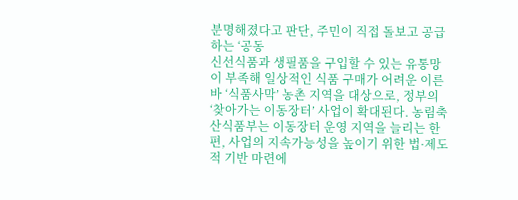분명해졌다고 판단, 주민이 직접 돌보고 공급하는 ‘공동
신선식품과 생필품을 구입할 수 있는 유통망이 부족해 일상적인 식품 구매가 어려운 이른바 ‘식품사막’ 농촌 지역을 대상으로, 정부의 ‘찾아가는 이동장터’ 사업이 확대된다. 농림축산식품부는 이동장터 운영 지역을 늘리는 한편, 사업의 지속가능성을 높이기 위한 법·제도적 기반 마련에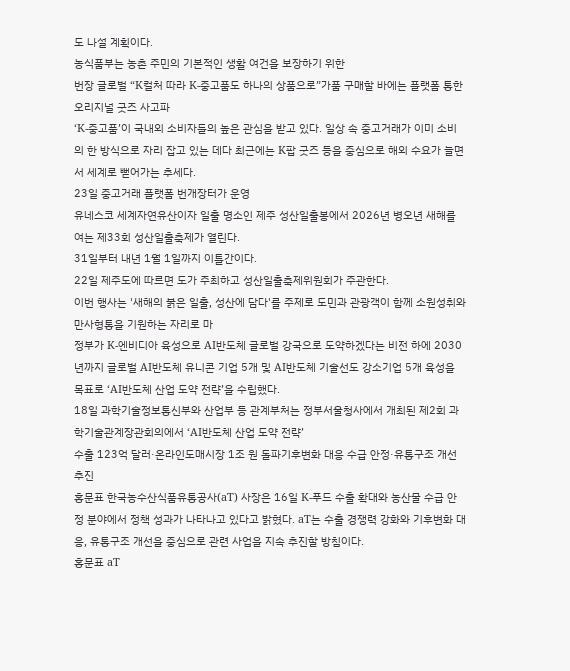도 나설 계획이다.
농식품부는 농촌 주민의 기본적인 생활 여건을 보장하기 위한
번장 글로벌 “K컬처 따라 K-중고품도 하나의 상품으로”가품 구매할 바에는 플랫폼 통한 오리지널 굿즈 사고파
‘K-중고품’이 국내외 소비자들의 높은 관심을 받고 있다. 일상 속 중고거래가 이미 소비의 한 방식으로 자리 잡고 있는 데다 최근에는 K팝 굿즈 등을 중심으로 해외 수요가 늘면서 세계로 뻗어가는 추세다.
23일 중고거래 플랫폼 번개장터가 운영
유네스코 세계자연유산이자 일출 명소인 제주 성산일출봉에서 2026년 병오년 새해를 여는 제33회 성산일출축제가 열린다.
31일부터 내년 1월 1일까지 이틀간이다.
22일 제주도에 따르면 도가 주최하고 성산일출축제위원회가 주관한다.
이번 행사는 '새해의 붉은 일출, 성산에 담다'를 주제로 도민과 관광객이 함께 소원성취와 만사형통을 기원하는 자리로 마
정부가 K-엔비디아 육성으로 AI반도체 글로벌 강국으로 도약하겠다는 비전 하에 2030년까지 글로벌 AI반도체 유니콘 기업 5개 및 AI반도체 기술선도 강소기업 5개 육성을 목표로 ‘AI반도체 산업 도약 전략’을 수립했다.
18일 과학기술정보통신부와 산업부 등 관계부처는 정부서울청사에서 개최된 제2회 과학기술관계장관회의에서 ‘AI반도체 산업 도약 전략’
수출 123억 달러·온라인도매시장 1조 원 돌파기후변화 대응 수급 안정·유통구조 개선 추진
홍문표 한국농수산식품유통공사(aT) 사장은 16일 K-푸드 수출 확대와 농산물 수급 안정 분야에서 정책 성과가 나타나고 있다고 밝혔다. aT는 수출 경쟁력 강화와 기후변화 대응, 유통구조 개선을 중심으로 관련 사업을 지속 추진할 방침이다.
홍문표 aT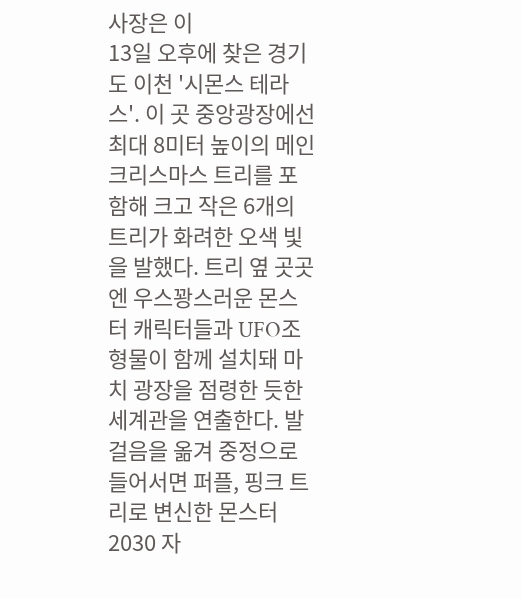사장은 이
13일 오후에 찾은 경기도 이천 '시몬스 테라스'. 이 곳 중앙광장에선 최대 8미터 높이의 메인 크리스마스 트리를 포함해 크고 작은 6개의 트리가 화려한 오색 빛을 발했다. 트리 옆 곳곳엔 우스꽝스러운 몬스터 캐릭터들과 UFO조형물이 함께 설치돼 마치 광장을 점령한 듯한 세계관을 연출한다. 발걸음을 옮겨 중정으로 들어서면 퍼플, 핑크 트리로 변신한 몬스터
2030 자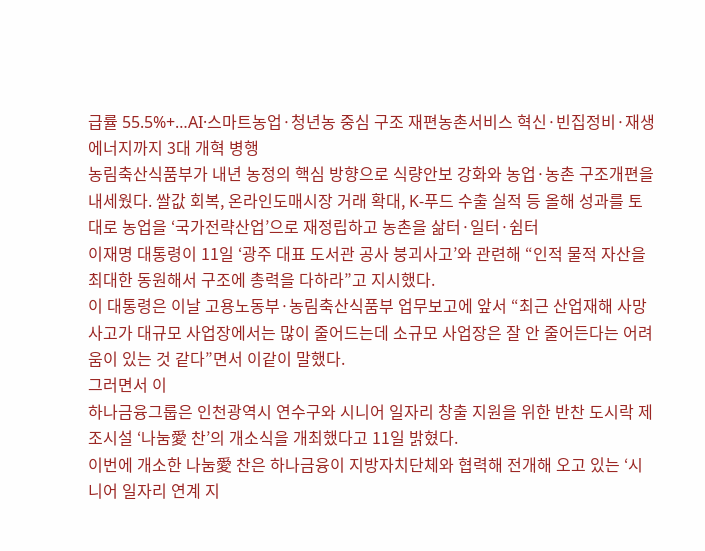급률 55.5%+…AI·스마트농업·청년농 중심 구조 재편농촌서비스 혁신·빈집정비·재생에너지까지 3대 개혁 병행
농림축산식품부가 내년 농정의 핵심 방향으로 식량안보 강화와 농업·농촌 구조개편을 내세웠다. 쌀값 회복, 온라인도매시장 거래 확대, K-푸드 수출 실적 등 올해 성과를 토대로 농업을 ‘국가전략산업’으로 재정립하고 농촌을 삶터·일터·쉼터
이재명 대통령이 11일 ‘광주 대표 도서관 공사 붕괴사고’와 관련해 “인적 물적 자산을 최대한 동원해서 구조에 총력을 다하라”고 지시했다.
이 대통령은 이날 고용노동부·농림축산식품부 업무보고에 앞서 “최근 산업재해 사망 사고가 대규모 사업장에서는 많이 줄어드는데 소규모 사업장은 잘 안 줄어든다는 어려움이 있는 것 같다”면서 이같이 말했다.
그러면서 이
하나금융그룹은 인천광역시 연수구와 시니어 일자리 창출 지원을 위한 반찬 도시락 제조시설 ‘나눔愛 찬’의 개소식을 개최했다고 11일 밝혔다.
이번에 개소한 나눔愛 찬은 하나금융이 지방자치단체와 협력해 전개해 오고 있는 ‘시니어 일자리 연계 지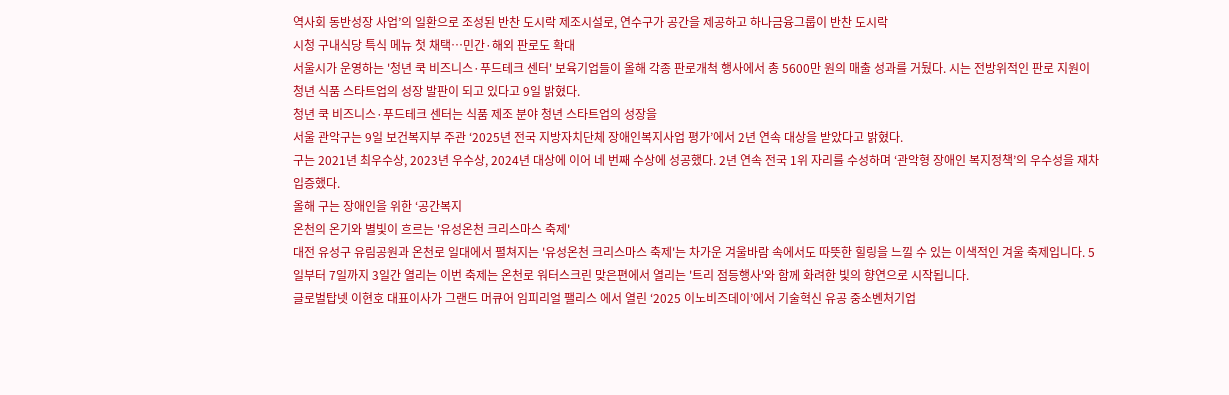역사회 동반성장 사업’의 일환으로 조성된 반찬 도시락 제조시설로, 연수구가 공간을 제공하고 하나금융그룹이 반찬 도시락
시청 구내식당 특식 메뉴 첫 채택⋯민간·해외 판로도 확대
서울시가 운영하는 '청년 쿡 비즈니스·푸드테크 센터' 보육기업들이 올해 각종 판로개척 행사에서 총 5600만 원의 매출 성과를 거뒀다. 시는 전방위적인 판로 지원이 청년 식품 스타트업의 성장 발판이 되고 있다고 9일 밝혔다.
청년 쿡 비즈니스·푸드테크 센터는 식품 제조 분야 청년 스타트업의 성장을
서울 관악구는 9일 보건복지부 주관 ‘2025년 전국 지방자치단체 장애인복지사업 평가’에서 2년 연속 대상을 받았다고 밝혔다.
구는 2021년 최우수상, 2023년 우수상, 2024년 대상에 이어 네 번째 수상에 성공했다. 2년 연속 전국 1위 자리를 수성하며 ‘관악형 장애인 복지정책’의 우수성을 재차 입증했다.
올해 구는 장애인을 위한 ‘공간복지
온천의 온기와 별빛이 흐르는 '유성온천 크리스마스 축제'
대전 유성구 유림공원과 온천로 일대에서 펼쳐지는 '유성온천 크리스마스 축제'는 차가운 겨울바람 속에서도 따뜻한 힐링을 느낄 수 있는 이색적인 겨울 축제입니다. 5일부터 7일까지 3일간 열리는 이번 축제는 온천로 워터스크린 맞은편에서 열리는 '트리 점등행사'와 함께 화려한 빛의 향연으로 시작됩니다.
글로벌탑넷 이현호 대표이사가 그랜드 머큐어 임피리얼 팰리스 에서 열린 ‘2025 이노비즈데이’에서 기술혁신 유공 중소벤처기업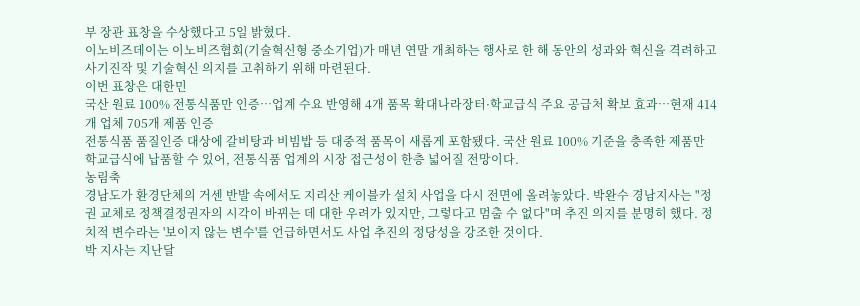부 장관 표창을 수상했다고 5일 밝혔다.
이노비즈데이는 이노비즈협회(기술혁신형 중소기업)가 매년 연말 개최하는 행사로 한 해 동안의 성과와 혁신을 격려하고 사기진작 및 기술혁신 의지를 고취하기 위해 마련된다.
이번 표창은 대한민
국산 원료 100% 전통식품만 인증…업계 수요 반영해 4개 품목 확대나라장터·학교급식 주요 공급처 확보 효과…현재 414개 업체 705개 제품 인증
전통식품 품질인증 대상에 갈비탕과 비빔밥 등 대중적 품목이 새롭게 포함됐다. 국산 원료 100% 기준을 충족한 제품만 학교급식에 납품할 수 있어, 전통식품 업계의 시장 접근성이 한층 넓어질 전망이다.
농림축
경남도가 환경단체의 거센 반발 속에서도 지리산 케이블카 설치 사업을 다시 전면에 올려놓았다. 박완수 경남지사는 "정권 교체로 정책결정권자의 시각이 바뀌는 데 대한 우려가 있지만, 그렇다고 멈출 수 없다"며 추진 의지를 분명히 했다. 정치적 변수라는 '보이지 않는 변수'를 언급하면서도 사업 추진의 정당성을 강조한 것이다.
박 지사는 지난달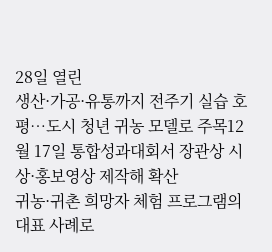28일 열린
생산·가공·유통까지 전주기 실습 호평…도시 청년 귀농 모델로 주목12월 17일 통합성과대회서 장관상 시상·홍보영상 제작해 확산
귀농·귀촌 희망자 체험 프로그램의 대표 사례로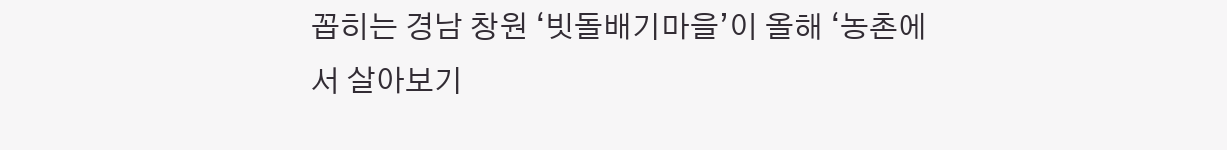꼽히는 경남 창원 ‘빗돌배기마을’이 올해 ‘농촌에서 살아보기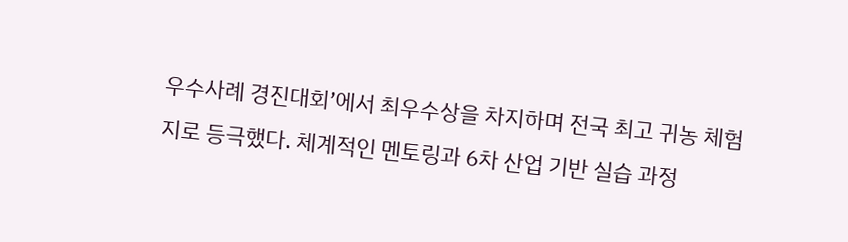우수사례 경진대회’에서 최우수상을 차지하며 전국 최고 귀농 체험지로 등극했다. 체계적인 멘토링과 6차 산업 기반 실습 과정